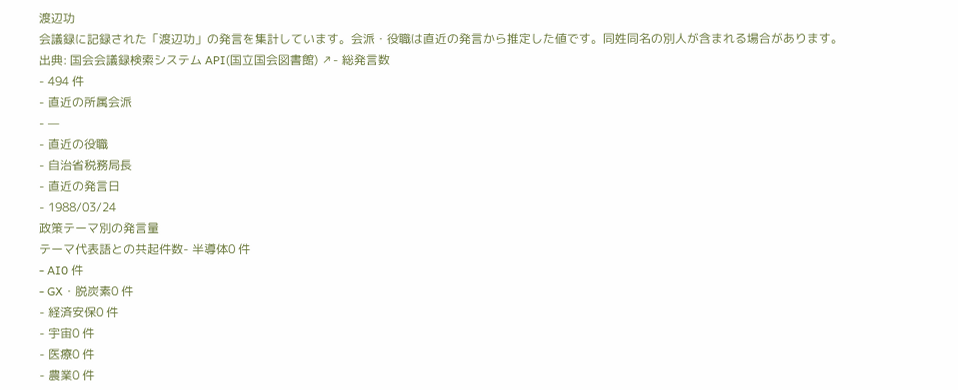渡辺功
会議録に記録された「渡辺功」の発言を集計しています。会派・役職は直近の発言から推定した値です。同姓同名の別人が含まれる場合があります。
出典: 国会会議録検索システム API(国立国会図書館) ↗- 総発言数
- 494 件
- 直近の所属会派
- —
- 直近の役職
- 自治省税務局長
- 直近の発言日
- 1988/03/24
政策テーマ別の発言量
テーマ代表語との共起件数- 半導体0 件
- AI0 件
- GX・脱炭素0 件
- 経済安保0 件
- 宇宙0 件
- 医療0 件
- 農業0 件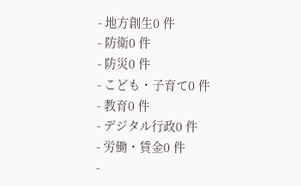- 地方創生0 件
- 防衛0 件
- 防災0 件
- こども・子育て0 件
- 教育0 件
- デジタル行政0 件
- 労働・賃金0 件
-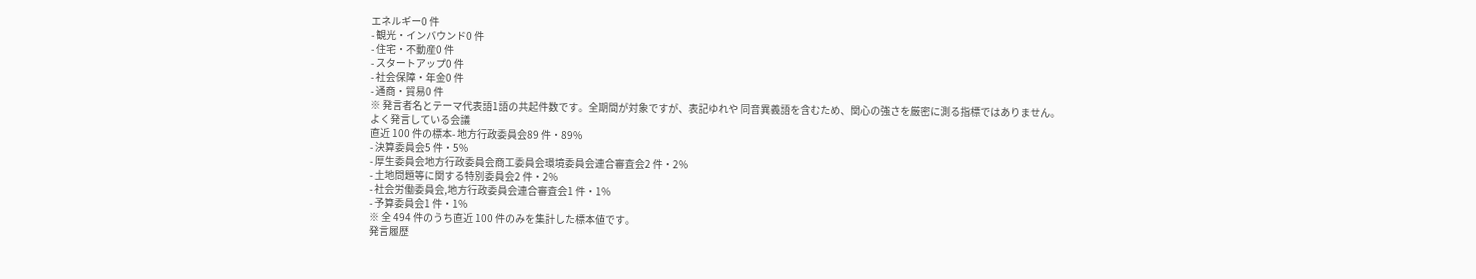エネルギー0 件
- 観光・インバウンド0 件
- 住宅・不動産0 件
- スタートアップ0 件
- 社会保障・年金0 件
- 通商・貿易0 件
※ 発言者名とテーマ代表語1語の共起件数です。全期間が対象ですが、表記ゆれや 同音異義語を含むため、関心の強さを厳密に測る指標ではありません。
よく発言している会議
直近 100 件の標本- 地方行政委員会89 件・89%
- 決算委員会5 件・5%
- 厚生委員会地方行政委員会商工委員会環境委員会連合審査会2 件・2%
- 土地問題等に関する特別委員会2 件・2%
- 社会労働委員会,地方行政委員会連合審査会1 件・1%
- 予算委員会1 件・1%
※ 全 494 件のうち直近 100 件のみを集計した標本値です。
発言履歴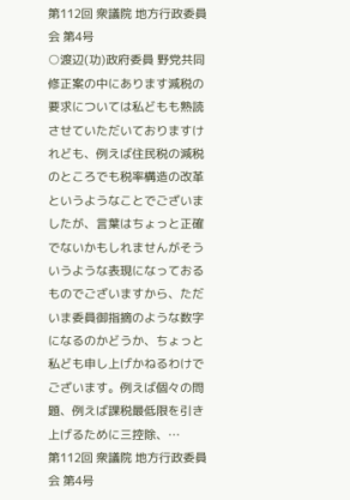第112回 衆議院 地方行政委員会 第4号
○渡辺(功)政府委員 野党共同修正案の中にあります減税の要求については私どもも熟読させていただいておりますけれども、例えば住民税の減税のところでも税率構造の改革というようなことでございましたが、言葉はちょっと正確でないかもしれませんがそういうような表現になっておるものでございますから、ただいま委員御指摘のような数字になるのかどうか、ちょっと私ども申し上げかねるわけでございます。例えば個々の問題、例えば課税最低限を引き上げるために三控除、…
第112回 衆議院 地方行政委員会 第4号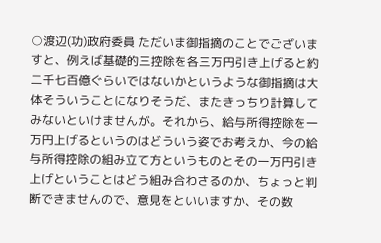○渡辺(功)政府委員 ただいま御指摘のことでございますと、例えば基礎的三控除を各三万円引き上げると約二千七百億ぐらいではないかというような御指摘は大体そういうことになりそうだ、またきっちり計算してみないといけませんが。それから、給与所得控除を一万円上げるというのはどういう姿でお考えか、今の給与所得控除の組み立て方というものとその一万円引き上げということはどう組み合わさるのか、ちょっと判断できませんので、意見をといいますか、その数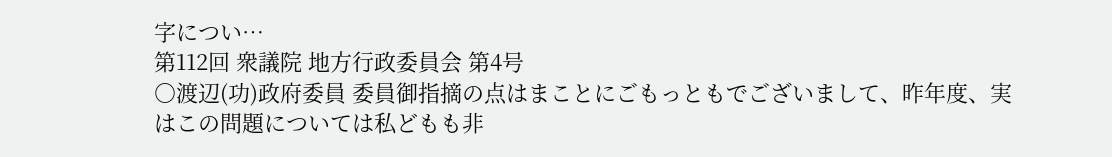字につい…
第112回 衆議院 地方行政委員会 第4号
○渡辺(功)政府委員 委員御指摘の点はまことにごもっともでございまして、昨年度、実はこの問題については私どもも非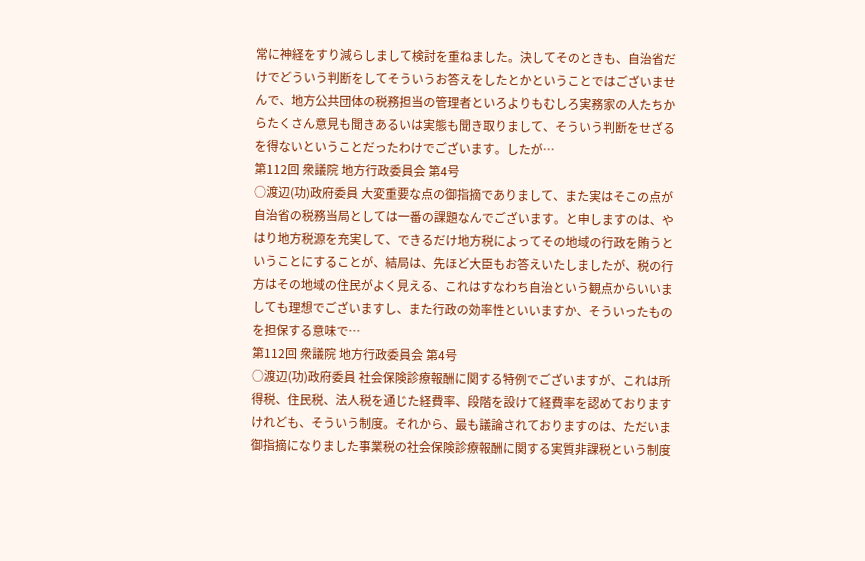常に神経をすり減らしまして検討を重ねました。決してそのときも、自治省だけでどういう判断をしてそういうお答えをしたとかということではございませんで、地方公共団体の税務担当の管理者といろよりもむしろ実務家の人たちからたくさん意見も聞きあるいは実態も聞き取りまして、そういう判断をせざるを得ないということだったわけでございます。したが…
第112回 衆議院 地方行政委員会 第4号
○渡辺(功)政府委員 大変重要な点の御指摘でありまして、また実はそこの点が自治省の税務当局としては一番の課題なんでございます。と申しますのは、やはり地方税源を充実して、できるだけ地方税によってその地域の行政を賄うということにすることが、結局は、先ほど大臣もお答えいたしましたが、税の行方はその地域の住民がよく見える、これはすなわち自治という観点からいいましても理想でございますし、また行政の効率性といいますか、そういったものを担保する意味で…
第112回 衆議院 地方行政委員会 第4号
○渡辺(功)政府委員 社会保険診療報酬に関する特例でございますが、これは所得税、住民税、法人税を通じた経費率、段階を設けて経費率を認めておりますけれども、そういう制度。それから、最も議論されておりますのは、ただいま御指摘になりました事業税の社会保険診療報酬に関する実質非課税という制度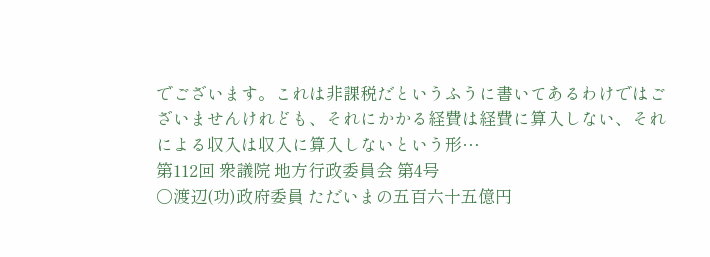でございます。これは非課税だというふうに書いてあるわけではございませんけれども、それにかかる経費は経費に算入しない、それによる収入は収入に算入しないという形…
第112回 衆議院 地方行政委員会 第4号
○渡辺(功)政府委員 ただいまの五百六十五億円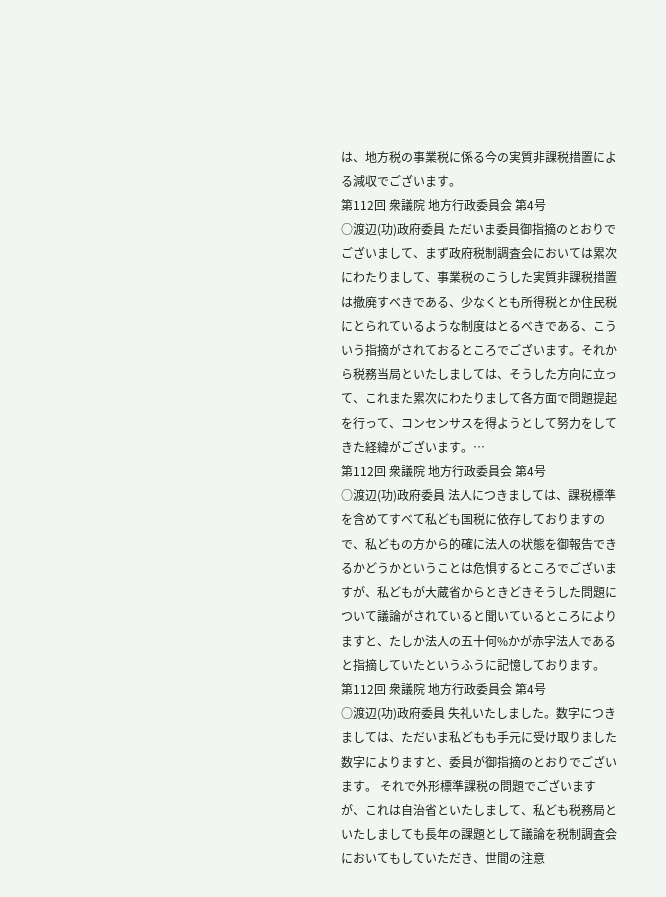は、地方税の事業税に係る今の実質非課税措置による減収でございます。
第112回 衆議院 地方行政委員会 第4号
○渡辺(功)政府委員 ただいま委員御指摘のとおりでございまして、まず政府税制調査会においては累次にわたりまして、事業税のこうした実質非課税措置は撤廃すべきである、少なくとも所得税とか住民税にとられているような制度はとるべきである、こういう指摘がされておるところでございます。それから税務当局といたしましては、そうした方向に立って、これまた累次にわたりまして各方面で問題提起を行って、コンセンサスを得ようとして努力をしてきた経緯がございます。…
第112回 衆議院 地方行政委員会 第4号
○渡辺(功)政府委員 法人につきましては、課税標準を含めてすべて私ども国税に依存しておりますので、私どもの方から的確に法人の状態を御報告できるかどうかということは危惧するところでございますが、私どもが大蔵省からときどきそうした問題について議論がされていると聞いているところによりますと、たしか法人の五十何%かが赤字法人であると指摘していたというふうに記憶しております。
第112回 衆議院 地方行政委員会 第4号
○渡辺(功)政府委員 失礼いたしました。数字につきましては、ただいま私どもも手元に受け取りました数字によりますと、委員が御指摘のとおりでございます。 それで外形標準課税の問題でございますが、これは自治省といたしまして、私ども税務局といたしましても長年の課題として議論を税制調査会においてもしていただき、世間の注意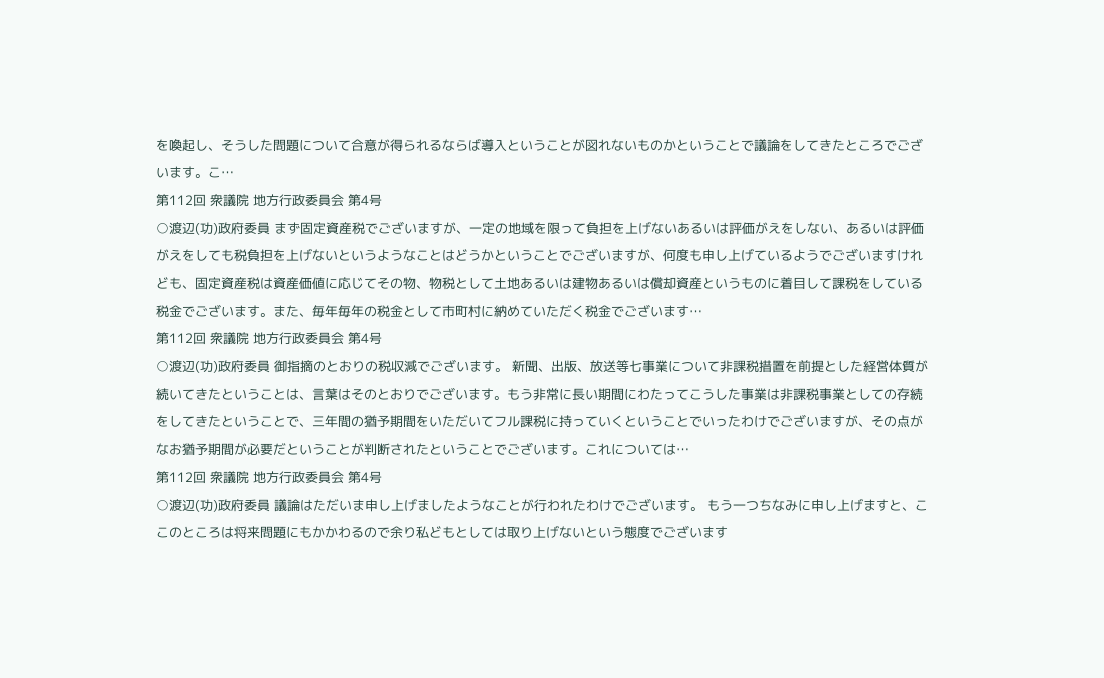を喚起し、そうした問題について合意が得られるならば導入ということが図れないものかということで議論をしてきたところでございます。こ…
第112回 衆議院 地方行政委員会 第4号
○渡辺(功)政府委員 まず固定資産税でございますが、一定の地域を限って負担を上げないあるいは評価がえをしない、あるいは評価がえをしても税負担を上げないというようなことはどうかということでございますが、何度も申し上げているようでございますけれども、固定資産税は資産価値に応じてその物、物税として土地あるいは建物あるいは償却資産というものに着目して課税をしている税金でございます。また、毎年毎年の税金として市町村に納めていただく税金でございます…
第112回 衆議院 地方行政委員会 第4号
○渡辺(功)政府委員 御指摘のとおりの税収減でございます。 新聞、出版、放送等七事業について非課税措置を前提とした経営体質が続いてきたということは、言葉はそのとおりでございます。もう非常に長い期間にわたってこうした事業は非課税事業としての存続をしてきたということで、三年間の猶予期間をいただいてフル課税に持っていくということでいったわけでございますが、その点がなお猶予期間が必要だということが判断されたということでございます。これについては…
第112回 衆議院 地方行政委員会 第4号
○渡辺(功)政府委員 議論はただいま申し上げましたようなことが行われたわけでございます。 もう一つちなみに申し上げますと、ここのところは将来問題にもかかわるので余り私どもとしては取り上げないという態度でございます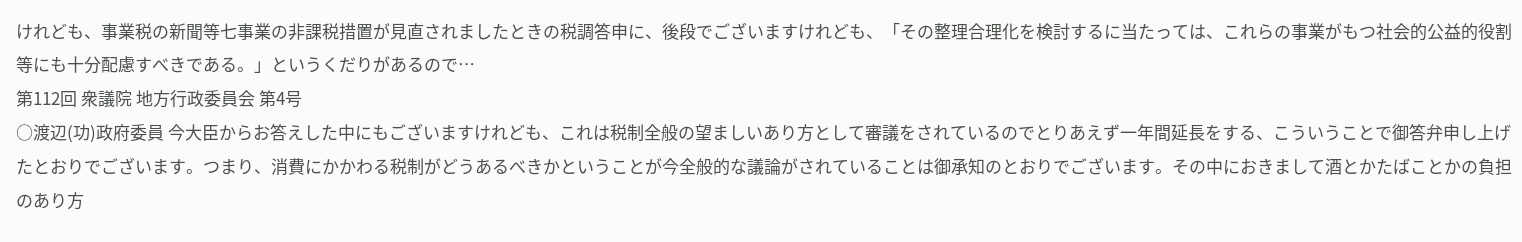けれども、事業税の新聞等七事業の非課税措置が見直されましたときの税調答申に、後段でございますけれども、「その整理合理化を検討するに当たっては、これらの事業がもつ社会的公益的役割等にも十分配慮すべきである。」というくだりがあるので…
第112回 衆議院 地方行政委員会 第4号
○渡辺(功)政府委員 今大臣からお答えした中にもございますけれども、これは税制全般の望ましいあり方として審議をされているのでとりあえず一年間延長をする、こういうことで御答弁申し上げたとおりでございます。つまり、消費にかかわる税制がどうあるべきかということが今全般的な議論がされていることは御承知のとおりでございます。その中におきまして酒とかたばことかの負担のあり方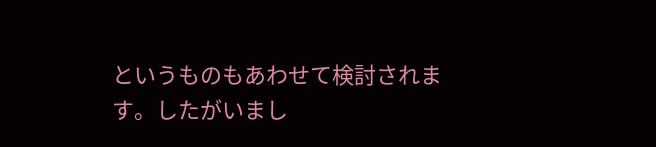というものもあわせて検討されます。したがいまし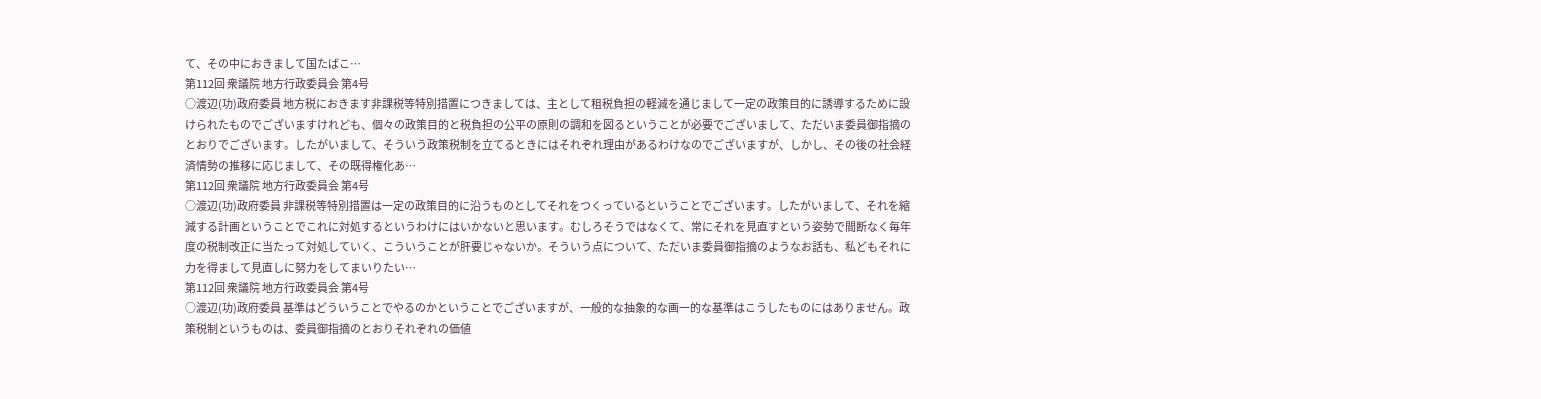て、その中におきまして国たばこ…
第112回 衆議院 地方行政委員会 第4号
○渡辺(功)政府委員 地方税におきます非課税等特別措置につきましては、主として租税負担の軽減を通じまして一定の政策目的に誘導するために設けられたものでございますけれども、個々の政策目的と税負担の公平の原則の調和を図るということが必要でございまして、ただいま委員御指摘のとおりでございます。したがいまして、そういう政策税制を立てるときにはそれぞれ理由があるわけなのでございますが、しかし、その後の社会経済情勢の推移に応じまして、その既得権化あ…
第112回 衆議院 地方行政委員会 第4号
○渡辺(功)政府委員 非課税等特別措置は一定の政策目的に沿うものとしてそれをつくっているということでございます。したがいまして、それを縮減する計画ということでこれに対処するというわけにはいかないと思います。むしろそうではなくて、常にそれを見直すという姿勢で間断なく毎年度の税制改正に当たって対処していく、こういうことが肝要じゃないか。そういう点について、ただいま委員御指摘のようなお話も、私どもそれに力を得まして見直しに努力をしてまいりたい…
第112回 衆議院 地方行政委員会 第4号
○渡辺(功)政府委員 基準はどういうことでやるのかということでございますが、一般的な抽象的な画一的な基準はこうしたものにはありません。政策税制というものは、委員御指摘のとおりそれぞれの価値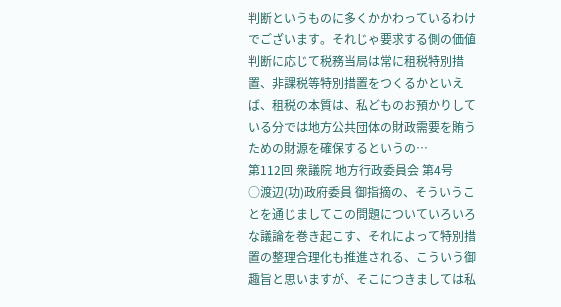判断というものに多くかかわっているわけでございます。それじゃ要求する側の価値判断に応じて税務当局は常に租税特別措置、非課税等特別措置をつくるかといえば、租税の本質は、私どものお預かりしている分では地方公共団体の財政需要を賄うための財源を確保するというの…
第112回 衆議院 地方行政委員会 第4号
○渡辺(功)政府委員 御指摘の、そういうことを通じましてこの問題についていろいろな議論を巻き起こす、それによって特別措置の整理合理化も推進される、こういう御趣旨と思いますが、そこにつきましては私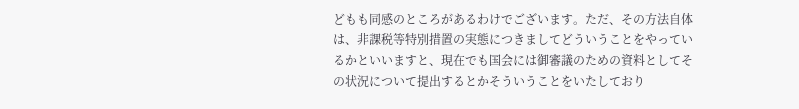どもも同感のところがあるわけでございます。ただ、その方法自体は、非課税等特別措置の実態につきましてどういうことをやっているかといいますと、現在でも国会には御審議のための資料としてその状況について提出するとかそういうことをいたしており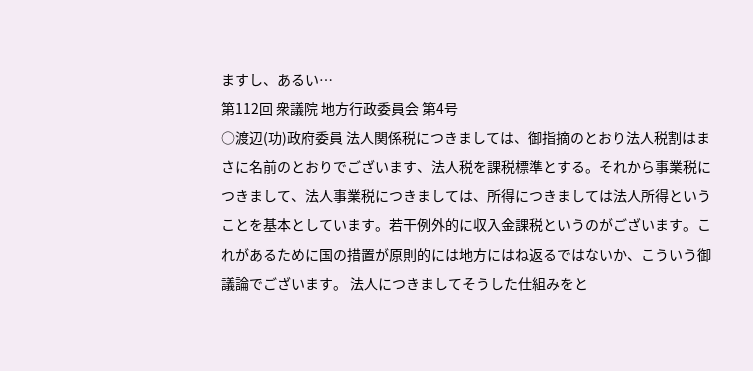ますし、あるい…
第112回 衆議院 地方行政委員会 第4号
○渡辺(功)政府委員 法人関係税につきましては、御指摘のとおり法人税割はまさに名前のとおりでございます、法人税を課税標準とする。それから事業税につきまして、法人事業税につきましては、所得につきましては法人所得ということを基本としています。若干例外的に収入金課税というのがございます。これがあるために国の措置が原則的には地方にはね返るではないか、こういう御議論でございます。 法人につきましてそうした仕組みをと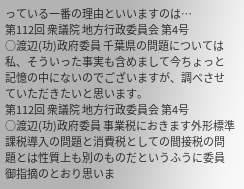っている一番の理由といいますのは…
第112回 衆議院 地方行政委員会 第4号
○渡辺(功)政府委員 千葉県の問題については私、そういった事実も含めまして今ちょっと記憶の中にないのでございますが、調べさせていただきたいと思います。
第112回 衆議院 地方行政委員会 第4号
○渡辺(功)政府委員 事業税におきます外形標準課税導入の問題と消費税としての間接税の問題とは性質上も別のものだというふうに委員御指摘のとおり思いま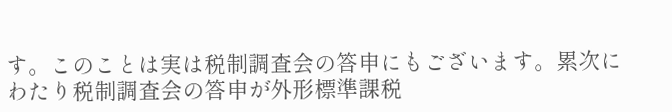す。このことは実は税制調査会の答申にもございます。累次にわたり税制調査会の答申が外形標準課税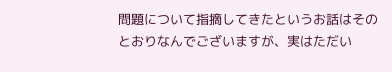問題について指摘してきたというお話はそのとおりなんでございますが、実はただい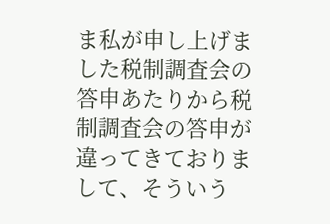ま私が申し上げました税制調査会の答申あたりから税制調査会の答申が違ってきておりまして、そういう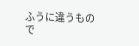ふうに違うもので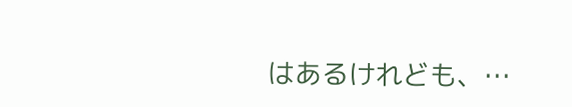はあるけれども、…